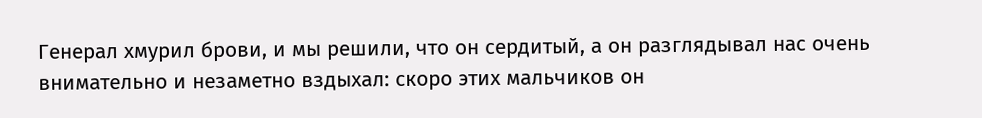Генерал хмурил брови, и мы решили, что он сердитый, а он разглядывал нас очень внимательно и незаметно вздыхал: скоро этих мальчиков он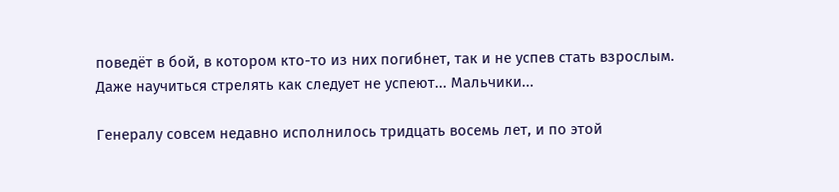поведёт в бой, в котором кто-то из них погибнет, так и не успев стать взрослым. Даже научиться стрелять как следует не успеют... Мальчики...

Генералу совсем недавно исполнилось тридцать восемь лет, и по этой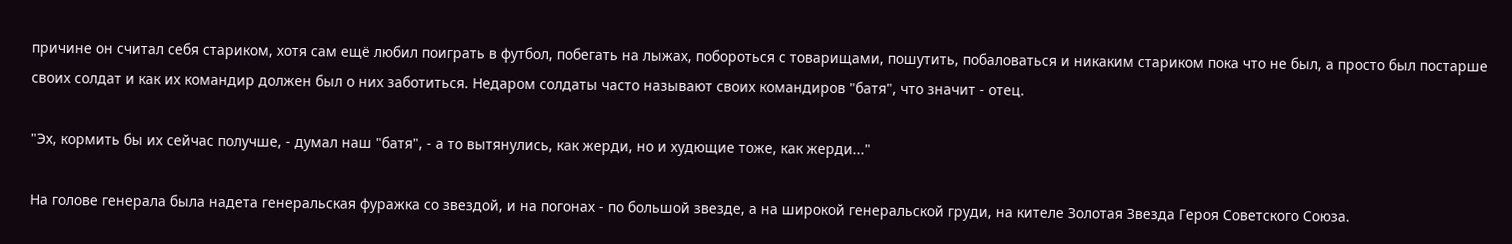причине он считал себя стариком, хотя сам ещё любил поиграть в футбол, побегать на лыжах, побороться с товарищами, пошутить, побаловаться и никаким стариком пока что не был, а просто был постарше своих солдат и как их командир должен был о них заботиться. Недаром солдаты часто называют своих командиров "батя", что значит - отец.

"Эх, кормить бы их сейчас получше, - думал наш "батя", - а то вытянулись, как жерди, но и худющие тоже, как жерди..."

На голове генерала была надета генеральская фуражка со звездой, и на погонах - по большой звезде, а на широкой генеральской груди, на кителе Золотая Звезда Героя Советского Союза.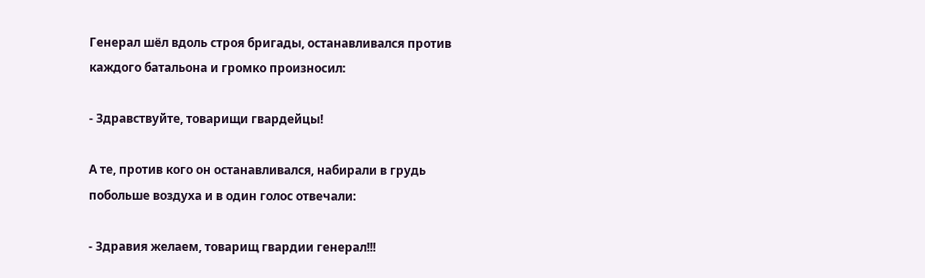Генерал шёл вдоль строя бригады, останавливался против каждого батальона и громко произносил:

- Здравствуйте, товарищи гвардейцы!

А те, против кого он останавливался, набирали в грудь побольше воздуха и в один голос отвечали:

- Здравия желаем, товарищ гвардии генерал!!!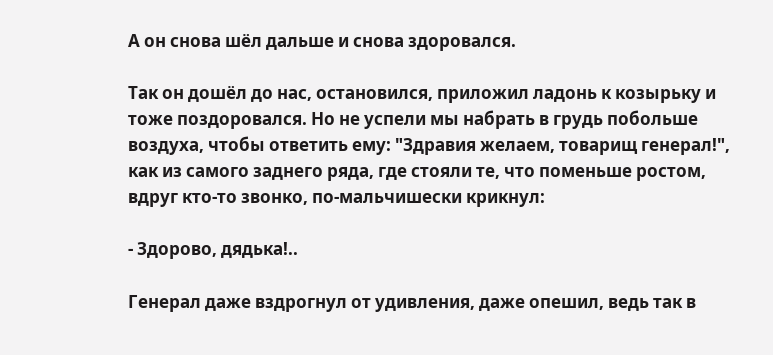А он снова шёл дальше и снова здоровался.

Так он дошёл до нас, остановился, приложил ладонь к козырьку и тоже поздоровался. Но не успели мы набрать в грудь побольше воздуха, чтобы ответить ему: "Здравия желаем, товарищ генерал!", как из самого заднего ряда, где стояли те, что поменьше ростом, вдруг кто-то звонко, по-мальчишески крикнул:

- Здорово, дядька!..

Генерал даже вздрогнул от удивления, даже опешил, ведь так в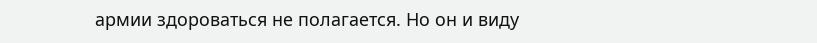армии здороваться не полагается. Но он и виду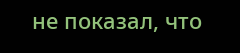не показал, что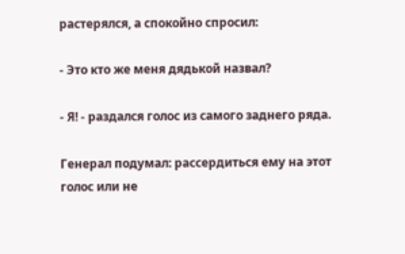растерялся, а спокойно спросил:

- Это кто же меня дядькой назвал?

- Я! - раздался голос из самого заднего ряда.

Генерал подумал: рассердиться ему на этот голос или не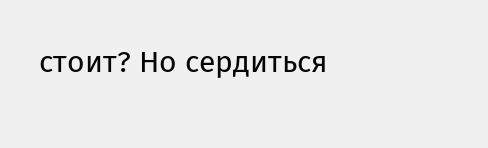стоит? Но сердиться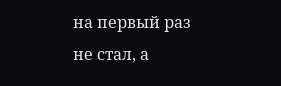на первый раз не стал, а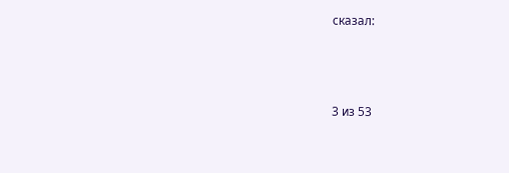сказал:



3 из 53